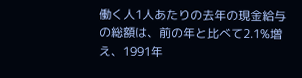働く人1人あたりの去年の現金給与の総額は、前の年と比べて2.1%増え、1991年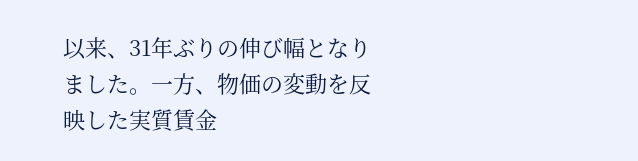以来、31年ぶりの伸び幅となりました。一方、物価の変動を反映した実質賃金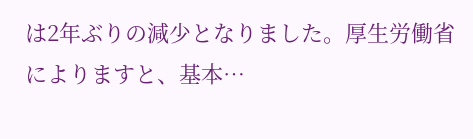は2年ぶりの減少となりました。厚生労働省によりますと、基本…